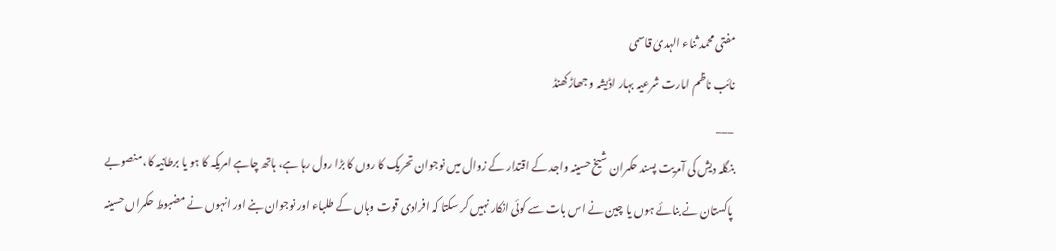مفتی محمد ثناء الہدیٰ قاسمی
نائب ناظم امارت شرعیہ بہار اڈیشہ و جھاڑکھنڈ
___
بنگلہ دیش کی آمریت پسند حکمران شیخ حسینہ واجد کے اقتدار کے زوال میں نوجوان تحریک کا روں کا بڑا رول رہا ہے، ہاتھ چاہے امریکہ کا ہو یا برطانیہ کا، منصوبے پاکستان نے بنائے ہوں یا چین نے اس بات سے کوئی انکار نہیں کر سکتا کہ افرادی قوت وہاں کے طلباء اور نوجوان بنے اور انہوں نے مضبوط حکمراں حسینہ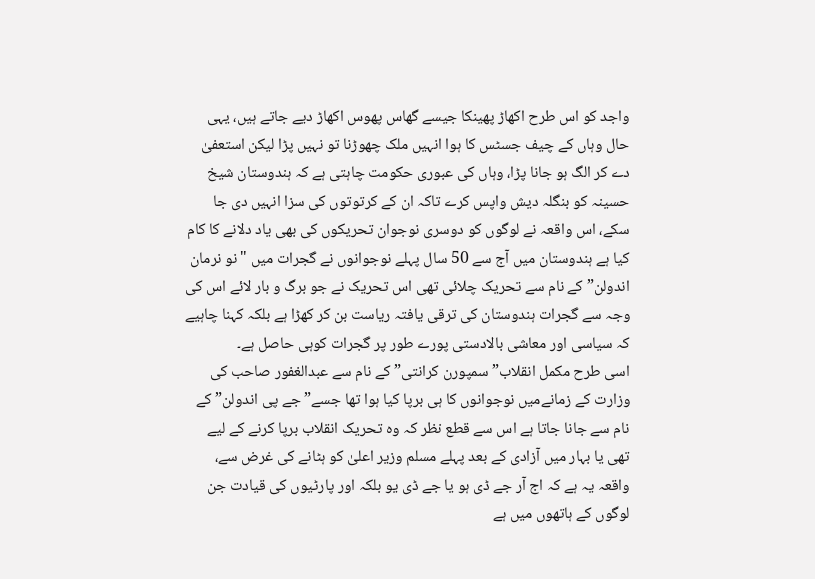واجد کو اس طرح اکھاڑ پھینکا جیسے گھاس پھوس اکھاڑ دیے جاتے ہیں، یہی حال وہاں کے چیف جسٹس کا ہوا انہیں ملک چھوڑنا تو نہیں پڑا لیکن استعفیٰ دے کر الگ ہو جانا پڑا، وہاں کی عبوری حکومت چاہتی ہے کہ ہندوستان شیخ حسینہ کو بنگلہ دیش واپس کرے تاکہ ان کے کرتوتوں کی سزا انہیں دی جا سکے، اس واقعہ نے لوگوں کو دوسری نوجوان تحریکوں کی بھی یاد دلانے کا کام کیا ہے ہندوستان میں آج سے 50 سال پہلے نوجوانوں نے گجرات میں "نو نرمان اندولن” کے نام سے تحریک چلائی تھی اس تحریک نے جو برگ و بار لائے اس کی وجہ سے گجرات ہندوستان کی ترقی یافتہ ریاست بن کر کھڑا ہے بلکہ کہنا چاہیے کہ سیاسی اور معاشی بالادستی پورے طور پر گجرات کوہی حاصل ہے۔
اسی طرح مکمل انقلاب” سمپورن کرانتی” کے نام سے عبدالغفور صاحب کی وزارت کے زمانےمیں نوجوانوں کا ہی برپا کیا ہوا تھا جسے” جے پی اندولن” کے نام سے جانا جاتا ہے اس سے قطع نظر کہ وہ تحریک انقلاب برپا کرنے کے لیے تھی یا بہار میں آزادی کے بعد پہلے مسلم وزیر اعلیٰ کو ہٹانے کی غرض سے، واقعہ یہ ہے کہ اج آر جے ڈی ہو یا جے ڈی یو بلکہ اور پارٹیوں کی قیادت جن لوگوں کے ہاتھوں میں ہے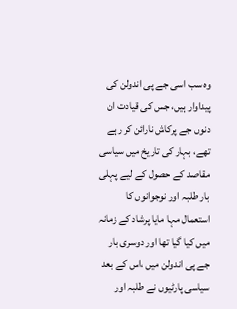وہ سب اسی جے پی اندولن کی پیداوار ہیں، جس کی قیادت ان دنوں جے پرکاش نارائن کر رہے تھے، بہار کی تاریخ میں سیاسی مقاصد کے حصول کے لیے پہلی بار طلبہ اور نوجوانوں کا استعمال مہا مایا پرشاد کے زمانہ میں کیا گیا تھا اور دوسری بار جے پی اندولن میں ،اس کے بعد سیاسی پارٹیوں نے طلبہ اور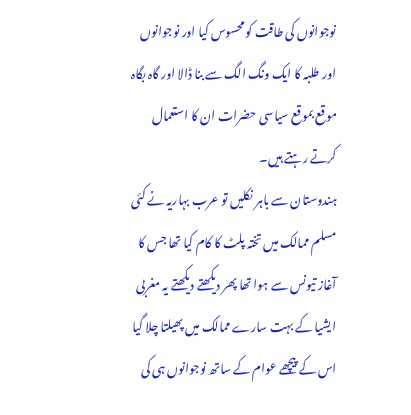نوجوانوں کی طاقت کو محسوس کیا اور نوجوانوں اور طلبہ کا ایک ونگ الگ سے بنا ڈالا اور گاہ بگاہ موقع بموقع سیاسی حضرات ان کا استعمال کرتے رہتے ہیں۔
ہندوستان سے باہر نکلیں تو عرب بہاریہ نے کئی مسلم ممالک میں تختہ پلٹ کا کام کیا تھا جس کا آغاز تیونس سے ہوا تھا پھر دیکھتے دیکھتے یہ مغربی ایشیا کے بہت سارے ممالک میں پھیلتا چلا گیا اس کے پیچھے عوام کے ساتھ نوجوانوں ہی کی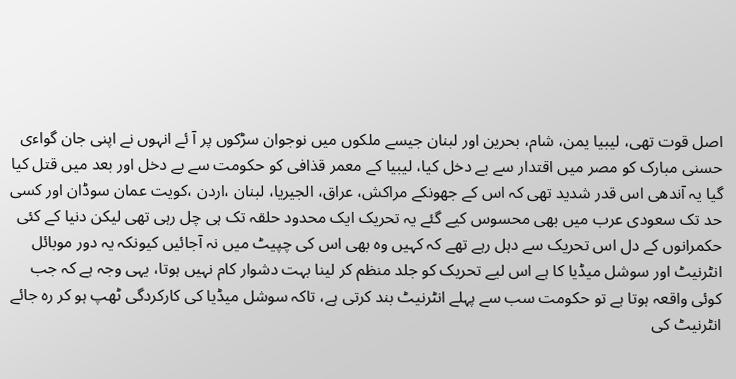اصل قوت تھی، لیبیا یمن، شام، بحرین اور لبنان جیسے ملکوں میں نوجوان سڑکوں پر آ ئے انہوں نے اپنی جان گواءی حسنی مبارک کو مصر میں اقتدار سے بے دخل کیا، لیبیا کے معمر قذافی کو حکومت سے بے دخل اور بعد میں قتل کیا گیا یہ آندھی اس قدر شدید تھی کہ اس کے جھونکے مراکش، عراق، الجیریا، لبنان ،اردن ،کویت عمان سوڈان اور کسی حد تک سعودی عرب میں بھی محسوس کیے گئے یہ تحریک ایک محدود حلقہ تک ہی چل رہی تھی لیکن دنیا کے کئی حکمرانوں کے دل اس تحریک سے دہل رہے تھے کہ کہیں وہ بھی اس کی چپیٹ میں نہ آجائیں کیونکہ یہ دور موبائل انٹرنیٹ اور سوشل میڈیا کا ہے اس لیے تحریک کو جلد منظم کر لینا بہت دشوار کام نہیں ہوتا، یہی وجہ ہے کہ جب کوئی واقعہ ہوتا ہے تو حکومت سب سے پہلے انٹرنیٹ بند کرتی ہے، تاکہ سوشل میڈیا کی کارکردگی ٹھپ ہو کر رہ جائے انٹرنیٹ کی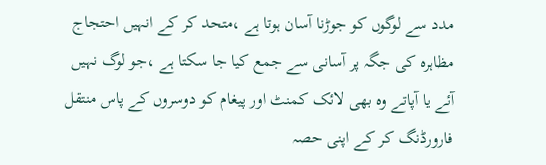مدد سے لوگوں کو جوڑنا آسان ہوتا ہے ،متحد کر کے انہیں احتجاج مظاہرہ کی جگہ پر آسانی سے جمع کیا جا سکتا ہے ،جو لوگ نہیں آئے یا آپاتے وہ بھی لائک کمنٹ اور پیغام کو دوسروں کے پاس منتقل فارورڈنگ کر کے اپنی حصہ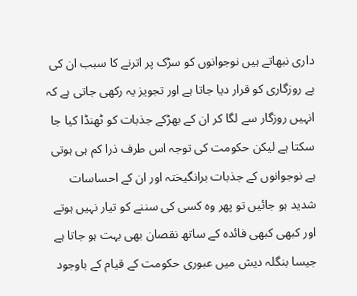داری نبھاتے ہیں نوجوانوں کو سڑک پر اترنے کا سبب ان کی بے روزگاری کو قرار دیا جاتا ہے اور تجویز یہ رکھی جاتی ہے کہ انہیں روزگار سے لگا کر ان کے بھڑکے جذبات کو ٹھنڈا کیا جا سکتا ہے لیکن حکومت کی توجہ اس طرف ذرا کم ہی ہوتی ہے نوجوانوں کے جذبات برانگیختہ اور ان کے احساسات شدید ہو جائیں تو پھر وہ کسی کی سننے کو تیار نہیں ہوتے اور کبھی کبھی فائدہ کے ساتھ نقصان بھی بہت ہو جاتا ہے جیسا بنگلہ دیش میں عبوری حکومت کے قیام کے باوجود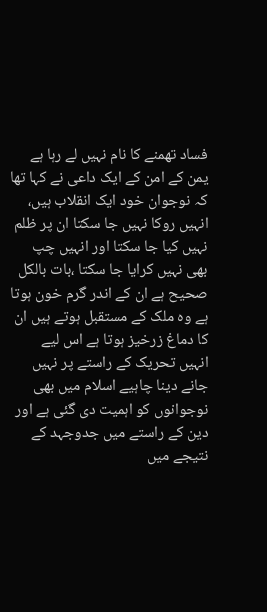فساد تھمنے کا نام نہیں لے رہا ہے یمن کے امن کے ایک داعی نے کہا تھا کہ نوجوان خود ایک انقلاب ہیں، انہیں روکا نہیں جا سکتا ان پر ظلم نہیں کیا جا سکتا اور انہیں چپ بھی نہیں کرایا جا سکتا ،بات بالکل صحیح ہے ان کے اندر گرم خون ہوتا ہے وہ ملک کے مستقبل ہوتے ہیں ان کا دماغ زرخیز ہوتا ہے اس لیے انہیں تحریک کے راستے پر نہیں جانے دینا چاہیے اسلام میں بھی نوجوانوں کو اہمیت دی گئی ہے اور دین کے راستے میں جدوجہد کے نتیجے میں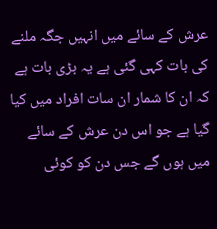عرش کے سائے میں انہیں جگہ ملنے کی بات کہی گئی ہے یہ بڑی بات ہے کہ ان کا شمار ان سات افراد میں کیا گیا ہے جو اس دن عرش کے سائے میں ہوں گے جس دن کو کوئی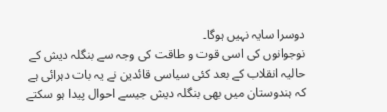دوسرا سایہ نہیں ہوگا۔
نوجوانوں کی اسی قوت و طاقت کی وجہ سے بنگلہ دیش کے حالیہ انقلاب کے بعد کئی سیاسی قائدین نے یہ بات دہرائی ہے کہ ہندوستان میں بھی بنگلہ دیش جیسے احوال پیدا ہو سکتے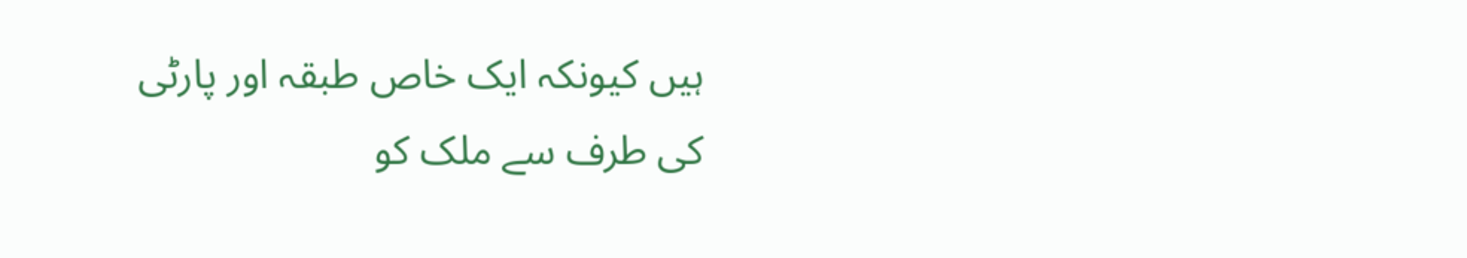ہیں کیونکہ ایک خاص طبقہ اور پارٹی کی طرف سے ملک کو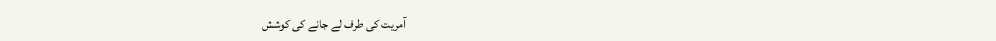آمریت کی طرف لے جانے کی کوشش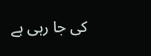کی جا رہی ہے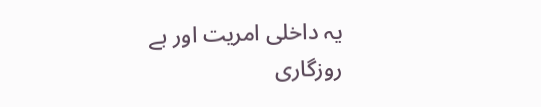یہ داخلی امریت اور بے روزگاری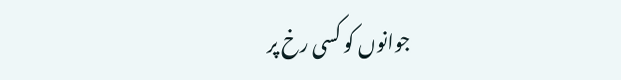جوانوں کو کسی رخ پر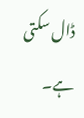ڈال سکتی ہے۔